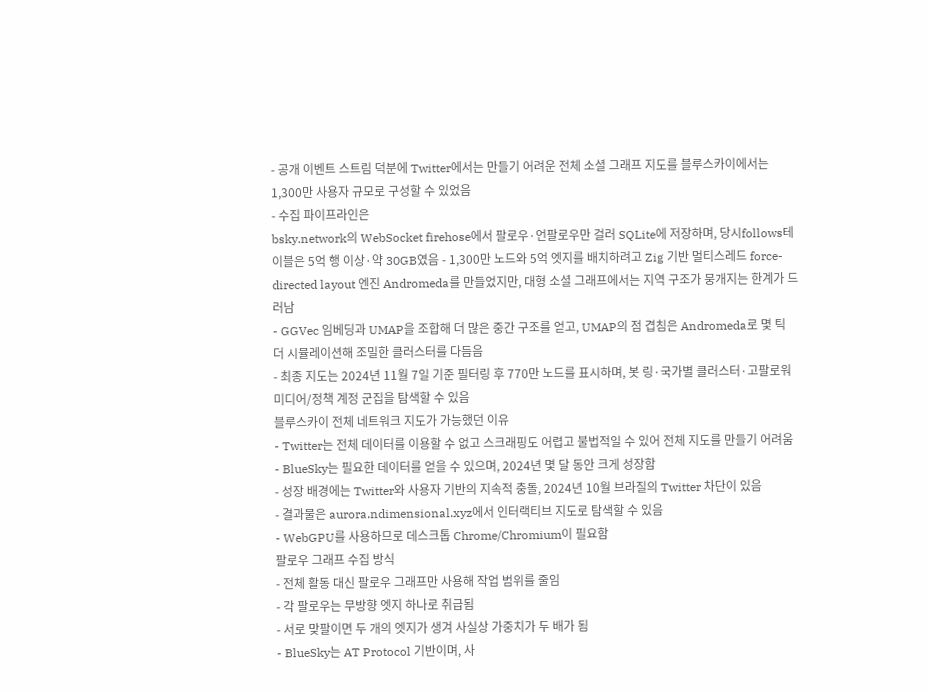- 공개 이벤트 스트림 덕분에 Twitter에서는 만들기 어려운 전체 소셜 그래프 지도를 블루스카이에서는 1,300만 사용자 규모로 구성할 수 있었음
- 수집 파이프라인은
bsky.network의 WebSocket firehose에서 팔로우·언팔로우만 걸러 SQLite에 저장하며, 당시follows테이블은 5억 행 이상·약 30GB였음 - 1,300만 노드와 5억 엣지를 배치하려고 Zig 기반 멀티스레드 force-directed layout 엔진 Andromeda를 만들었지만, 대형 소셜 그래프에서는 지역 구조가 뭉개지는 한계가 드러남
- GGVec 임베딩과 UMAP을 조합해 더 많은 중간 구조를 얻고, UMAP의 점 겹침은 Andromeda로 몇 틱 더 시뮬레이션해 조밀한 클러스터를 다듬음
- 최종 지도는 2024년 11월 7일 기준 필터링 후 770만 노드를 표시하며, 봇 링·국가별 클러스터·고팔로워 미디어/정책 계정 군집을 탐색할 수 있음
블루스카이 전체 네트워크 지도가 가능했던 이유
- Twitter는 전체 데이터를 이용할 수 없고 스크래핑도 어렵고 불법적일 수 있어 전체 지도를 만들기 어려움
- BlueSky는 필요한 데이터를 얻을 수 있으며, 2024년 몇 달 동안 크게 성장함
- 성장 배경에는 Twitter와 사용자 기반의 지속적 충돌, 2024년 10월 브라질의 Twitter 차단이 있음
- 결과물은 aurora.ndimensional.xyz에서 인터랙티브 지도로 탐색할 수 있음
- WebGPU를 사용하므로 데스크톱 Chrome/Chromium이 필요함
팔로우 그래프 수집 방식
- 전체 활동 대신 팔로우 그래프만 사용해 작업 범위를 줄임
- 각 팔로우는 무방향 엣지 하나로 취급됨
- 서로 맞팔이면 두 개의 엣지가 생겨 사실상 가중치가 두 배가 됨
- BlueSky는 AT Protocol 기반이며, 사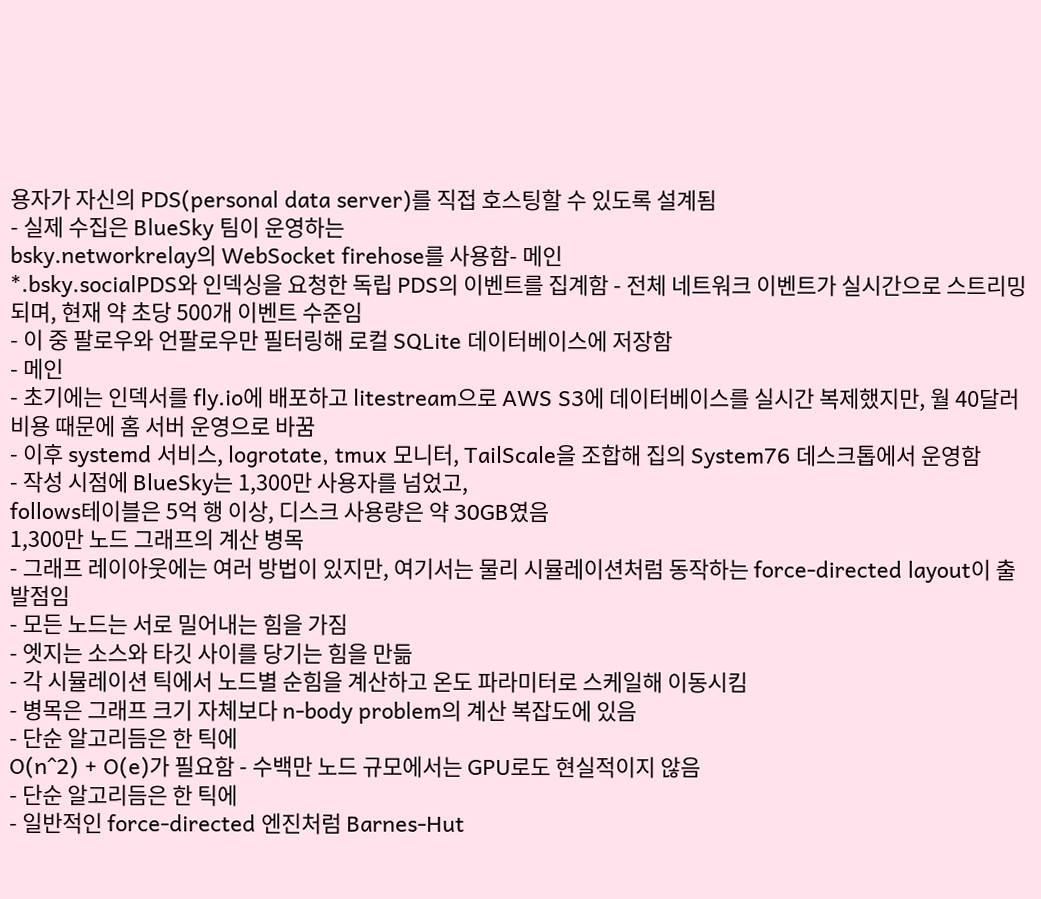용자가 자신의 PDS(personal data server)를 직접 호스팅할 수 있도록 설계됨
- 실제 수집은 BlueSky 팀이 운영하는
bsky.networkrelay의 WebSocket firehose를 사용함- 메인
*.bsky.socialPDS와 인덱싱을 요청한 독립 PDS의 이벤트를 집계함 - 전체 네트워크 이벤트가 실시간으로 스트리밍되며, 현재 약 초당 500개 이벤트 수준임
- 이 중 팔로우와 언팔로우만 필터링해 로컬 SQLite 데이터베이스에 저장함
- 메인
- 초기에는 인덱서를 fly.io에 배포하고 litestream으로 AWS S3에 데이터베이스를 실시간 복제했지만, 월 40달러 비용 때문에 홈 서버 운영으로 바꿈
- 이후 systemd 서비스, logrotate, tmux 모니터, TailScale을 조합해 집의 System76 데스크톱에서 운영함
- 작성 시점에 BlueSky는 1,300만 사용자를 넘었고,
follows테이블은 5억 행 이상, 디스크 사용량은 약 30GB였음
1,300만 노드 그래프의 계산 병목
- 그래프 레이아웃에는 여러 방법이 있지만, 여기서는 물리 시뮬레이션처럼 동작하는 force-directed layout이 출발점임
- 모든 노드는 서로 밀어내는 힘을 가짐
- 엣지는 소스와 타깃 사이를 당기는 힘을 만듦
- 각 시뮬레이션 틱에서 노드별 순힘을 계산하고 온도 파라미터로 스케일해 이동시킴
- 병목은 그래프 크기 자체보다 n-body problem의 계산 복잡도에 있음
- 단순 알고리듬은 한 틱에
O(n^2) + O(e)가 필요함 - 수백만 노드 규모에서는 GPU로도 현실적이지 않음
- 단순 알고리듬은 한 틱에
- 일반적인 force-directed 엔진처럼 Barnes-Hut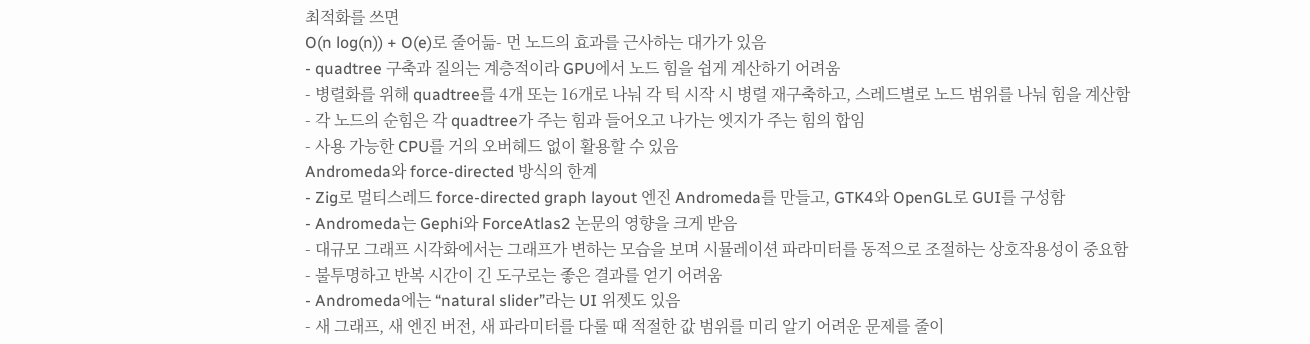최적화를 쓰면
O(n log(n)) + O(e)로 줄어듦- 먼 노드의 효과를 근사하는 대가가 있음
- quadtree 구축과 질의는 계층적이라 GPU에서 노드 힘을 쉽게 계산하기 어려움
- 병렬화를 위해 quadtree를 4개 또는 16개로 나눠 각 틱 시작 시 병렬 재구축하고, 스레드별로 노드 범위를 나눠 힘을 계산함
- 각 노드의 순힘은 각 quadtree가 주는 힘과 들어오고 나가는 엣지가 주는 힘의 합임
- 사용 가능한 CPU를 거의 오버헤드 없이 활용할 수 있음
Andromeda와 force-directed 방식의 한계
- Zig로 멀티스레드 force-directed graph layout 엔진 Andromeda를 만들고, GTK4와 OpenGL로 GUI를 구성함
- Andromeda는 Gephi와 ForceAtlas2 논문의 영향을 크게 받음
- 대규모 그래프 시각화에서는 그래프가 변하는 모습을 보며 시뮬레이션 파라미터를 동적으로 조절하는 상호작용성이 중요함
- 불투명하고 반복 시간이 긴 도구로는 좋은 결과를 얻기 어려움
- Andromeda에는 “natural slider”라는 UI 위젯도 있음
- 새 그래프, 새 엔진 버전, 새 파라미터를 다룰 때 적절한 값 범위를 미리 알기 어려운 문제를 줄이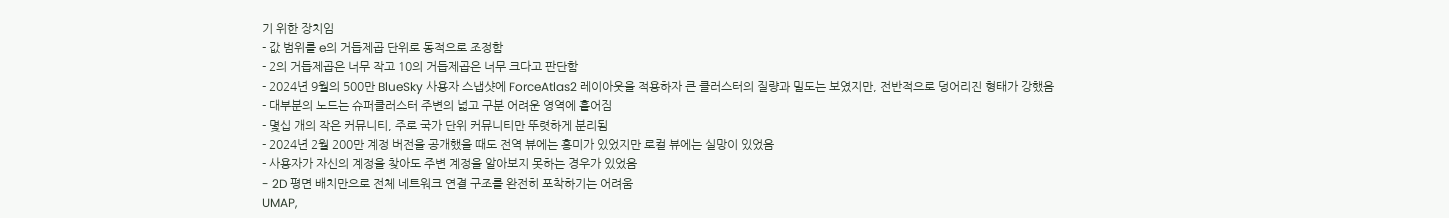기 위한 장치임
- 값 범위를 e의 거듭제곱 단위로 동적으로 조정함
- 2의 거듭제곱은 너무 작고 10의 거듭제곱은 너무 크다고 판단함
- 2024년 9월의 500만 BlueSky 사용자 스냅샷에 ForceAtlas2 레이아웃을 적용하자 큰 클러스터의 질량과 밀도는 보였지만, 전반적으로 덩어리진 형태가 강했음
- 대부분의 노드는 슈퍼클러스터 주변의 넓고 구분 어려운 영역에 흩어짐
- 몇십 개의 작은 커뮤니티, 주로 국가 단위 커뮤니티만 뚜렷하게 분리됨
- 2024년 2월 200만 계정 버전을 공개했을 때도 전역 뷰에는 흥미가 있었지만 로컬 뷰에는 실망이 있었음
- 사용자가 자신의 계정을 찾아도 주변 계정을 알아보지 못하는 경우가 있었음
- 2D 평면 배치만으로 전체 네트워크 연결 구조를 완전히 포착하기는 어려움
UMAP,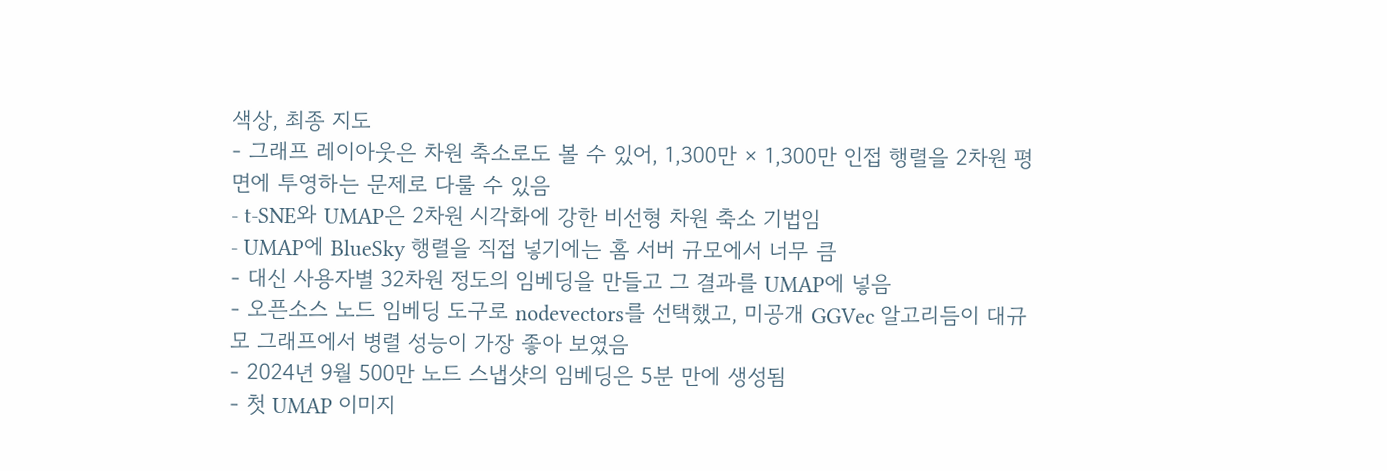색상, 최종 지도
- 그래프 레이아웃은 차원 축소로도 볼 수 있어, 1,300만 × 1,300만 인접 행렬을 2차원 평면에 투영하는 문제로 다룰 수 있음
- t-SNE와 UMAP은 2차원 시각화에 강한 비선형 차원 축소 기법임
- UMAP에 BlueSky 행렬을 직접 넣기에는 홈 서버 규모에서 너무 큼
- 대신 사용자별 32차원 정도의 임베딩을 만들고 그 결과를 UMAP에 넣음
- 오픈소스 노드 임베딩 도구로 nodevectors를 선택했고, 미공개 GGVec 알고리듬이 대규모 그래프에서 병렬 성능이 가장 좋아 보였음
- 2024년 9월 500만 노드 스냅샷의 임베딩은 5분 만에 생성됨
- 첫 UMAP 이미지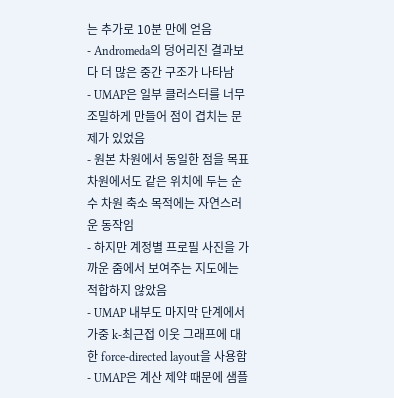는 추가로 10분 만에 얻음
- Andromeda의 덩어리진 결과보다 더 많은 중간 구조가 나타남
- UMAP은 일부 클러스터를 너무 조밀하게 만들어 점이 겹치는 문제가 있었음
- 원본 차원에서 동일한 점을 목표 차원에서도 같은 위치에 두는 순수 차원 축소 목적에는 자연스러운 동작임
- 하지만 계정별 프로필 사진을 가까운 줌에서 보여주는 지도에는 적합하지 않았음
- UMAP 내부도 마지막 단계에서 가중 k-최근접 이웃 그래프에 대한 force-directed layout을 사용함
- UMAP은 계산 제약 때문에 샘플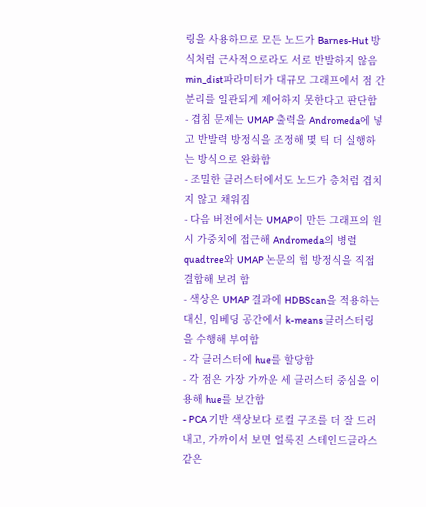링을 사용하므로 모든 노드가 Barnes-Hut 방식처럼 근사적으로라도 서로 반발하지 않음
min_dist파라미터가 대규모 그래프에서 점 간 분리를 일관되게 제어하지 못한다고 판단함
- 겹침 문제는 UMAP 출력을 Andromeda에 넣고 반발력 방정식을 조정해 몇 틱 더 실행하는 방식으로 완화함
- 조밀한 클러스터에서도 노드가 층처럼 겹치지 않고 채워짐
- 다음 버전에서는 UMAP이 만든 그래프의 원시 가중치에 접근해 Andromeda의 병렬 quadtree와 UMAP 논문의 힘 방정식을 직접 결합해 보려 함
- 색상은 UMAP 결과에 HDBScan을 적용하는 대신, 임베딩 공간에서 k-means 클러스터링을 수행해 부여함
- 각 클러스터에 hue를 할당함
- 각 점은 가장 가까운 세 클러스터 중심을 이용해 hue를 보간함
- PCA 기반 색상보다 로컬 구조를 더 잘 드러내고, 가까이서 보면 얼룩진 스테인드글라스 같은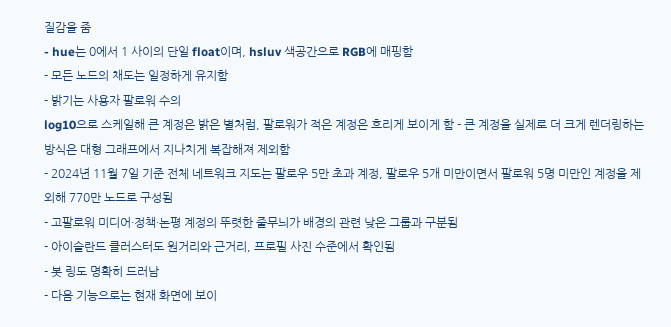질감을 줌
- hue는 0에서 1 사이의 단일 float이며, hsluv 색공간으로 RGB에 매핑함
- 모든 노드의 채도는 일정하게 유지함
- 밝기는 사용자 팔로워 수의
log10으로 스케일해 큰 계정은 밝은 별처럼, 팔로워가 적은 계정은 흐리게 보이게 함 - 큰 계정을 실제로 더 크게 렌더링하는 방식은 대형 그래프에서 지나치게 복잡해져 제외함
- 2024년 11월 7일 기준 전체 네트워크 지도는 팔로우 5만 초과 계정, 팔로우 5개 미만이면서 팔로워 5명 미만인 계정을 제외해 770만 노드로 구성됨
- 고팔로워 미디어·정책·논평 계정의 뚜렷한 줄무늬가 배경의 관련 낮은 그룹과 구분됨
- 아이슬란드 클러스터도 원거리와 근거리, 프로필 사진 수준에서 확인됨
- 봇 링도 명확히 드러남
- 다음 기능으로는 현재 화면에 보이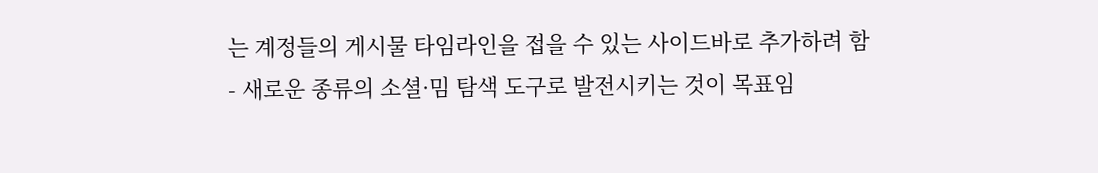는 계정들의 게시물 타임라인을 접을 수 있는 사이드바로 추가하려 함
- 새로운 종류의 소셜·밈 탐색 도구로 발전시키는 것이 목표임